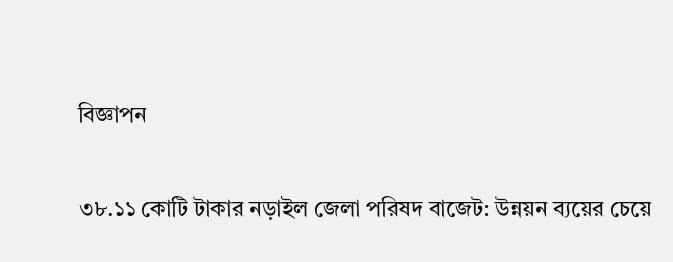বিজ্ঞাপন

৩৮.১১ কোটি টাকার নড়াইল জেলা পরিষদ বাজেট: উন্নয়ন ব্যয়ের চেয়ে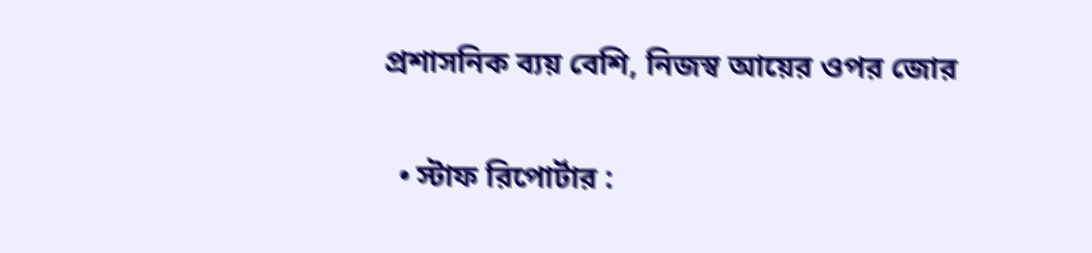প্রশাসনিক ব্যয় বেশি, নিজস্ব আয়ের ওপর জোর

  • স্টাফ রিপোর্টার :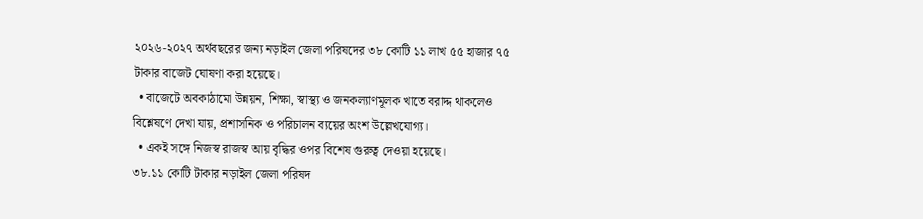২০২৬-২০২৭ অর্থবছরের জন্য নড়াইল জেলা পরিষদের ৩৮ কোটি ১১ লাখ ৫৫ হাজার ৭৫ টাকার বাজেট ঘোষণা করা হয়েছে।
  • বাজেটে অবকাঠামো উন্নয়ন, শিক্ষা, স্বাস্থ্য ও জনকল্যাণমূলক খাতে বরাদ্দ থাকলেও বিশ্লেষণে দেখা যায়, প্রশাসনিক ও পরিচালন ব্যয়ের অংশ উল্লেখযোগ্য।
  • একই সঙ্গে নিজস্ব রাজস্ব আয় বৃদ্ধির ওপর বিশেষ গুরুত্ব দেওয়া হয়েছে।
৩৮.১১ কোটি টাকার নড়াইল জেলা পরিষদ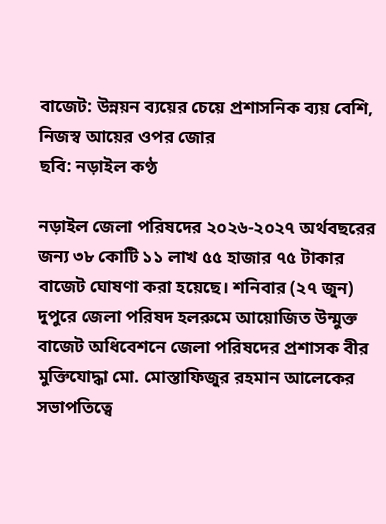বাজেট: উন্নয়ন ব্যয়ের চেয়ে প্রশাসনিক ব্যয় বেশি, নিজস্ব আয়ের ওপর জোর
ছবি: নড়াইল কণ্ঠ

নড়াইল জেলা পরিষদের ২০২৬-২০২৭ অর্থবছরের জন্য ৩৮ কোটি ১১ লাখ ৫৫ হাজার ৭৫ টাকার বাজেট ঘোষণা করা হয়েছে। শনিবার (২৭ জুন) দুপুরে জেলা পরিষদ হলরুমে আয়োজিত উন্মুক্ত বাজেট অধিবেশনে জেলা পরিষদের প্রশাসক বীর মুক্তিযোদ্ধা মো. মোস্তাফিজুর রহমান আলেকের সভাপতিত্বে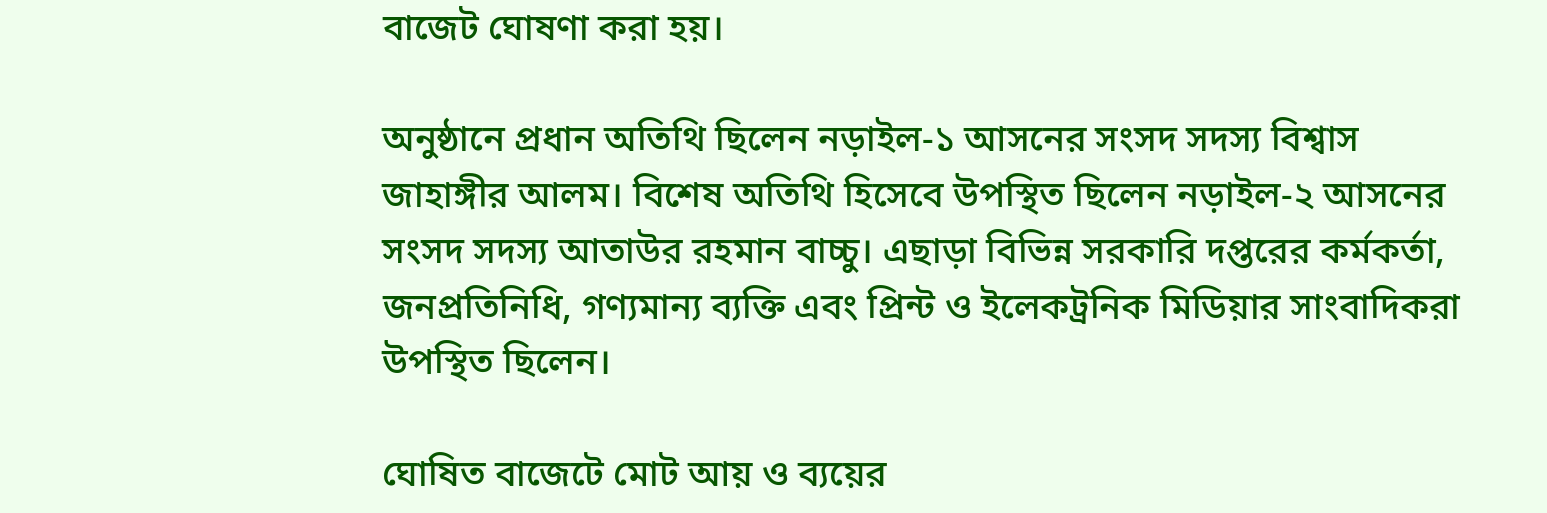বাজেট ঘোষণা করা হয়।

অনুষ্ঠানে প্রধান অতিথি ছিলেন নড়াইল-১ আসনের সংসদ সদস্য বিশ্বাস জাহাঙ্গীর আলম। বিশেষ অতিথি হিসেবে উপস্থিত ছিলেন নড়াইল-২ আসনের সংসদ সদস্য আতাউর রহমান বাচ্চু। এছাড়া বিভিন্ন সরকারি দপ্তরের কর্মকর্তা, জনপ্রতিনিধি, গণ্যমান্য ব্যক্তি এবং প্রিন্ট ও ইলেকট্রনিক মিডিয়ার সাংবাদিকরা উপস্থিত ছিলেন।

ঘোষিত বাজেটে মোট আয় ও ব্যয়ের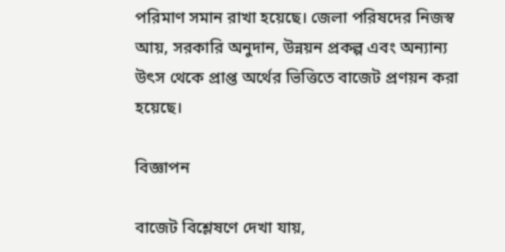পরিমাণ সমান রাখা হয়েছে। জেলা পরিষদের নিজস্ব আয়, সরকারি অনুদান, উন্নয়ন প্রকল্প এবং অন্যান্য উৎস থেকে প্রাপ্ত অর্থের ভিত্তিতে বাজেট প্রণয়ন করা হয়েছে।

বিজ্ঞাপন

বাজেট বিশ্লেষণে দেখা যায়,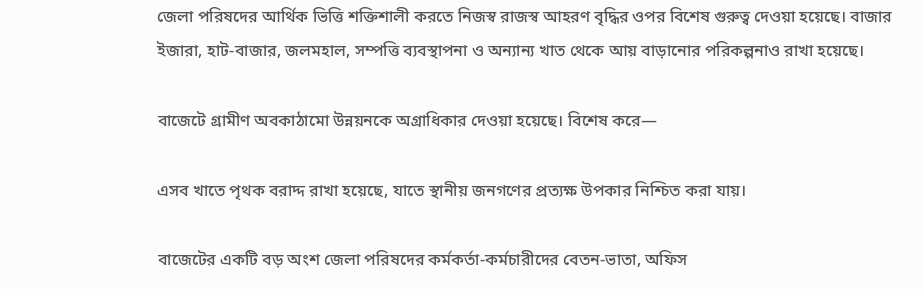জেলা পরিষদের আর্থিক ভিত্তি শক্তিশালী করতে নিজস্ব রাজস্ব আহরণ বৃদ্ধির ওপর বিশেষ গুরুত্ব দেওয়া হয়েছে। বাজার ইজারা, হাট-বাজার, জলমহাল, সম্পত্তি ব্যবস্থাপনা ও অন্যান্য খাত থেকে আয় বাড়ানোর পরিকল্পনাও রাখা হয়েছে।

বাজেটে গ্রামীণ অবকাঠামো উন্নয়নকে অগ্রাধিকার দেওয়া হয়েছে। বিশেষ করে—

এসব খাতে পৃথক বরাদ্দ রাখা হয়েছে, যাতে স্থানীয় জনগণের প্রত্যক্ষ উপকার নিশ্চিত করা যায়।

বাজেটের একটি বড় অংশ জেলা পরিষদের কর্মকর্তা-কর্মচারীদের বেতন-ভাতা, অফিস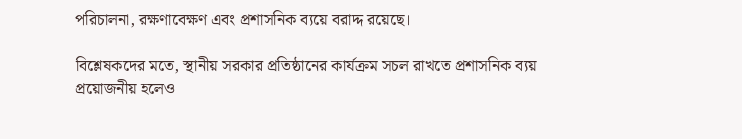পরিচালনা, রক্ষণাবেক্ষণ এবং প্রশাসনিক ব্যয়ে বরাদ্দ রয়েছে।

বিশ্লেষকদের মতে, স্থানীয় সরকার প্রতিষ্ঠানের কার্যক্রম সচল রাখতে প্রশাসনিক ব্যয় প্রয়োজনীয় হলেও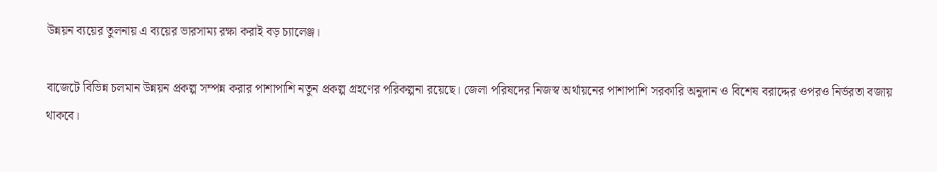উন্নয়ন ব্যয়ের তুলনায় এ ব্যয়ের ভারসাম্য রক্ষা করাই বড় চ্যালেঞ্জ।

বাজেটে বিভিন্ন চলমান উন্নয়ন প্রকল্প সম্পন্ন করার পাশাপাশি নতুন প্রকল্প গ্রহণের পরিকল্পনা রয়েছে। জেলা পরিষদের নিজস্ব অর্থায়নের পাশাপাশি সরকারি অনুদান ও বিশেষ বরাদ্দের ওপরও নির্ভরতা বজায় থাকবে।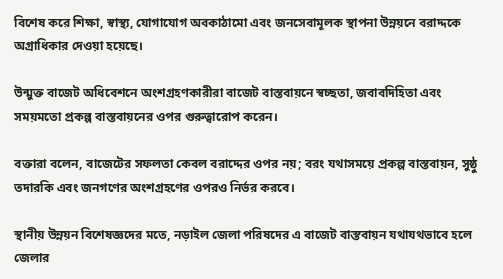বিশেষ করে শিক্ষা, স্বাস্থ্য, যোগাযোগ অবকাঠামো এবং জনসেবামূলক স্থাপনা উন্নয়নে বরাদ্দকে অগ্রাধিকার দেওয়া হয়েছে।

উন্মুক্ত বাজেট অধিবেশনে অংশগ্রহণকারীরা বাজেট বাস্তবায়নে স্বচ্ছতা, জবাবদিহিতা এবং সময়মতো প্রকল্প বাস্তবায়নের ওপর গুরুত্বারোপ করেন।

বক্তারা বলেন, বাজেটের সফলতা কেবল বরাদ্দের ওপর নয়; বরং যথাসময়ে প্রকল্প বাস্তবায়ন, সুষ্ঠু তদারকি এবং জনগণের অংশগ্রহণের ওপরও নির্ভর করবে।

স্থানীয় উন্নয়ন বিশেষজ্ঞদের মতে, নড়াইল জেলা পরিষদের এ বাজেট বাস্তবায়ন যথাযথভাবে হলে জেলার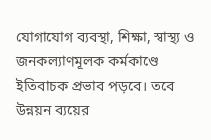যোগাযোগ ব্যবস্থা, শিক্ষা, স্বাস্থ্য ও জনকল্যাণমূলক কর্মকাণ্ডে ইতিবাচক প্রভাব পড়বে। তবে উন্নয়ন ব্যয়ের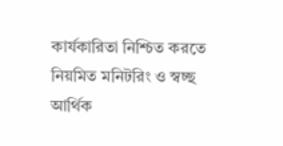কার্যকারিতা নিশ্চিত করতে নিয়মিত মনিটরিং ও স্বচ্ছ আর্থিক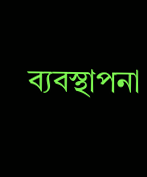ব্যবস্থাপনা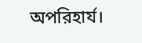অপরিহার্য।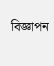বিজ্ঞাপন